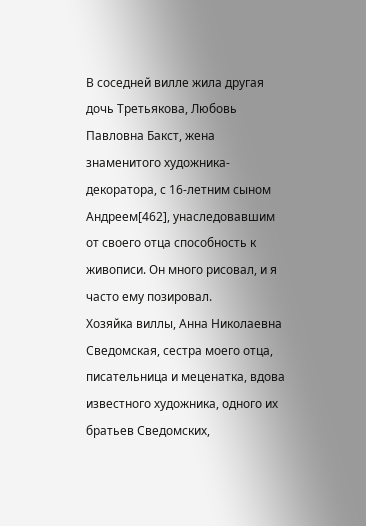В соседней вилле жила другая дочь Третьякова, Любовь Павловна Бакст, жена знаменитого художника-декоратора, с 16-летним сыном Андреем[462], унаследовавшим от своего отца способность к живописи. Он много рисовал, и я часто ему позировал.
Хозяйка виллы, Анна Николаевна Сведомская, сестра моего отца, писательница и меценатка, вдова известного художника, одного их братьев Сведомских,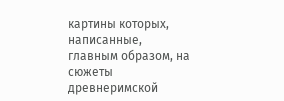картины которых, написанные, главным образом, на сюжеты древнеримской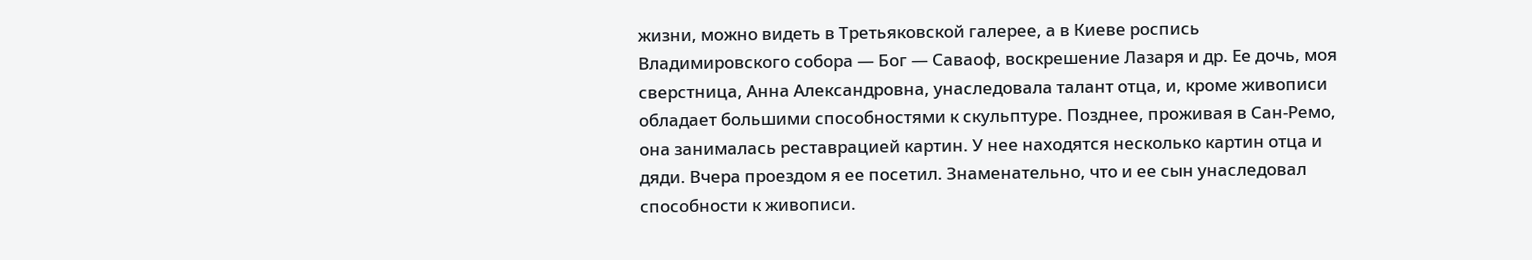жизни, можно видеть в Третьяковской галерее, а в Киеве роспись Владимировского собора — Бог — Саваоф, воскрешение Лазаря и др. Ее дочь, моя сверстница, Анна Александровна, унаследовала талант отца, и, кроме живописи обладает большими способностями к скульптуре. Позднее, проживая в Сан-Ремо, она занималась реставрацией картин. У нее находятся несколько картин отца и дяди. Вчера проездом я ее посетил. Знаменательно, что и ее сын унаследовал способности к живописи.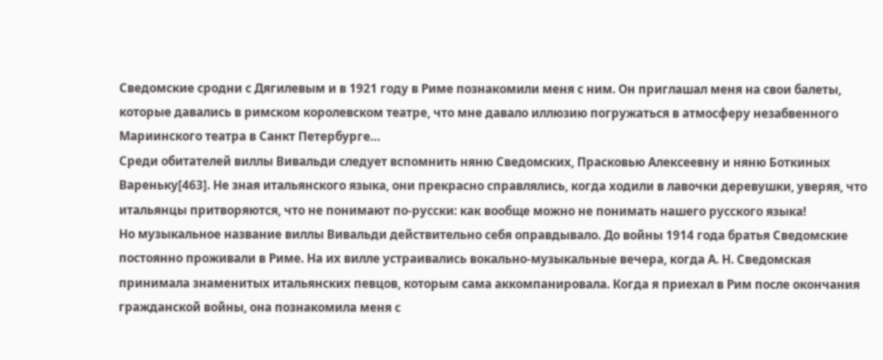Сведомские сродни с Дягилевым и в 1921 году в Риме познакомили меня с ним. Он приглашал меня на свои балеты, которые давались в римском королевском театре, что мне давало иллюзию погружаться в атмосферу незабвенного Мариинского театра в Санкт Петербурге…
Среди обитателей виллы Вивальди следует вспомнить няню Сведомских, Прасковью Алексеевну и няню Боткиных Вареньку[463]. Не зная итальянского языка, они прекрасно справлялись, когда ходили в лавочки деревушки, уверяя, что итальянцы притворяются, что не понимают по-русски: как вообще можно не понимать нашего русского языка!
Но музыкальное название виллы Вивальди действительно себя оправдывало. До войны 1914 года братья Сведомские постоянно проживали в Риме. На их вилле устраивались вокально-музыкальные вечера, когда А. Н. Сведомская принимала знаменитых итальянских певцов, которым сама аккомпанировала. Когда я приехал в Рим после окончания гражданской войны, она познакомила меня с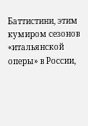Баттистини, этим кумиром сезонов «итальянской оперы» в России,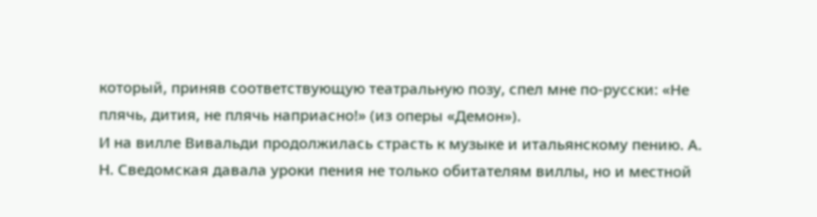который, приняв соответствующую театральную позу, спел мне по-русски: «Не плячь, дития, не плячь наприасно!» (из оперы «Демон»).
И на вилле Вивальди продолжилась страсть к музыке и итальянскому пению. А. Н. Сведомская давала уроки пения не только обитателям виллы, но и местной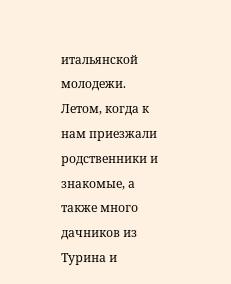итальянской молодежи. Летом, когда к нам приезжали родственники и знакомые, а также много дачников из Турина и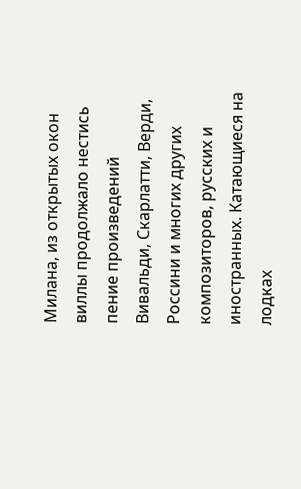Милана, из открытых окон виллы продолжало нестись пение произведений Вивальди, Скарлатти, Верди, Россини и многих других композиторов, русских и иностранных. Катающиеся на лодках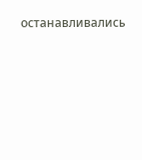останавливались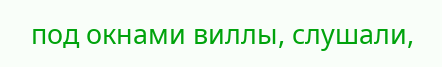под окнами виллы, слушали,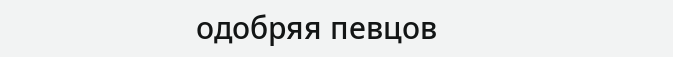одобряя певцов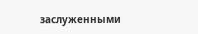заслуженными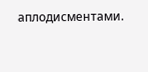аплодисментами.